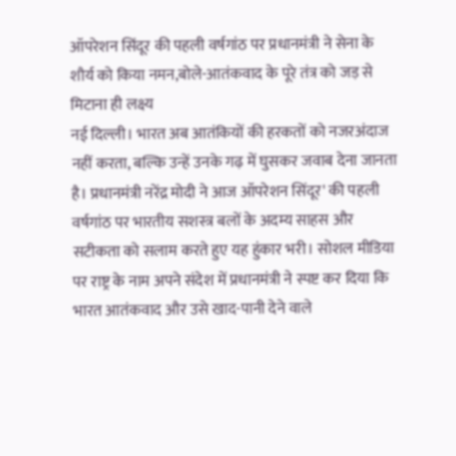ऑपरेशन सिंदूर की पहली वर्षगांठ पर प्रधानमंत्री ने सेना के शौर्य को किया नमन,बोले-आतंकवाद के पूरे तंत्र को जड़ से मिटाना ही लक्ष्य
नई दिल्ली। भारत अब आतंकियों की हरकतों को नजरअंदाज नहीं करता, बल्कि उन्हें उनके गढ़ में घुसकर जवाब देना जानता है। प्रधानमंत्री नरेंद्र मोदी ने आज ऑपरेशन सिंदूर' की पहली वर्षगांठ पर भारतीय सशस्त्र बलों के अदम्य साहस और सटीकता को सलाम करते हुए यह हुंकार भरी। सोशल मीडिया पर राष्ट्र के नाम अपने संदेश में प्रधानमंत्री ने स्पष्ट कर दिया कि भारत आतंकवाद और उसे खाद-पानी देने वाले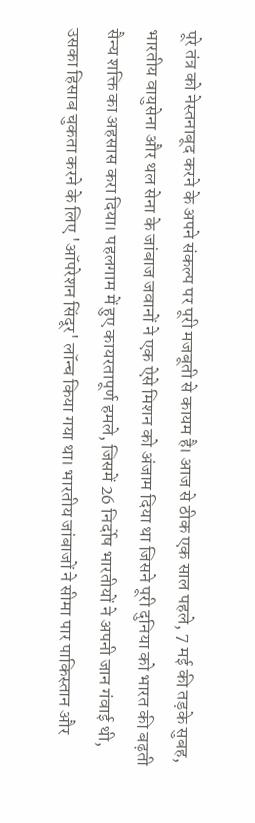पूरे तंत्र को नेस्तनाबूद करने के अपने संकल्प पर पूरी मजबूती से कायम है। आज से ठीक एक साल पहले, 7 मई की तड़के सुबह, भारतीय वायुसेना और थल सेना के जांबाज जवानों ने एक ऐसे मिशन को अंजाम दिया था जिसने पूरी दुनिया को भारत की बढ़ती सैन्य शक्ति का अहसास करा दिया। पहलगाम में हुए कायरतापूर्ण हमले, जिसमें 26 निर्दोष भारतीयों ने अपनी जान गंवाई थी, उसका हिसाब चुकता करने के लिए 'ऑपरेशन सिंदूर' लॉन्च किया गया था। भारतीय जांबाजों ने सीमा पार पाकिस्तान और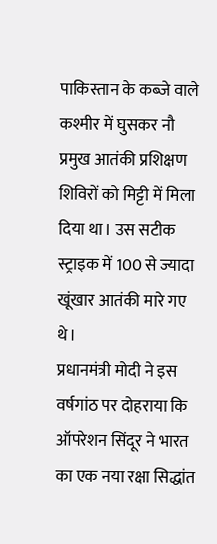पाकिस्तान के कब्जे वाले कश्मीर में घुसकर नौ प्रमुख आतंकी प्रशिक्षण शिविरों को मिट्टी में मिला दिया था। उस सटीक स्ट्राइक में 100 से ज्यादा खूंखार आतंकी मारे गए थे।
प्रधानमंत्री मोदी ने इस वर्षगांठ पर दोहराया कि ऑपरेशन सिंदूर ने भारत का एक नया रक्षा सिद्धांत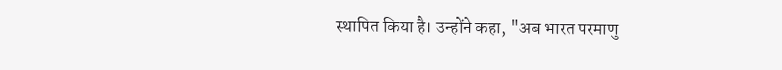स्थापित किया है। उन्होंने कहा, "अब भारत परमाणु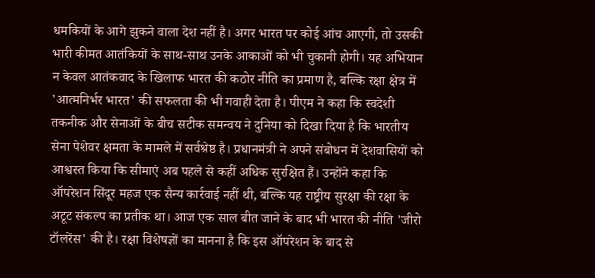धमकियों के आगे झुकने वाला देश नहीं है। अगर भारत पर कोई आंच आएगी, तो उसकी भारी कीमत आतंकियों के साथ-साथ उनके आकाओं को भी चुकानी होगी। यह अभियान न केवल आतंकवाद के खिलाफ भारत की कठोर नीति का प्रमाण है, बल्कि रक्षा क्षेत्र में 'आत्मनिर्भर भारत' की सफलता की भी गवाही देता है। पीएम ने कहा कि स्वदेशी तकनीक और सेनाओं के बीच सटीक समन्वय ने दुनिया को दिखा दिया है कि भारतीय सेना पेशेवर क्षमता के मामले में सर्वश्रेष्ठ है। प्रधानमंत्री ने अपने संबोधन में देशवासियों को आश्वस्त किया कि सीमाएं अब पहले से कहीं अधिक सुरक्षित हैं। उन्होंने कहा कि ऑपरेशन सिंदूर महज एक सैन्य कार्रवाई नहीं थी, बल्कि यह राष्ट्रीय सुरक्षा की रक्षा के अटूट संकल्प का प्रतीक था। आज एक साल बीत जाने के बाद भी भारत की नीति 'जीरो टॉलरेंस' की है। रक्षा विशेषज्ञों का मानना है कि इस ऑपरेशन के बाद से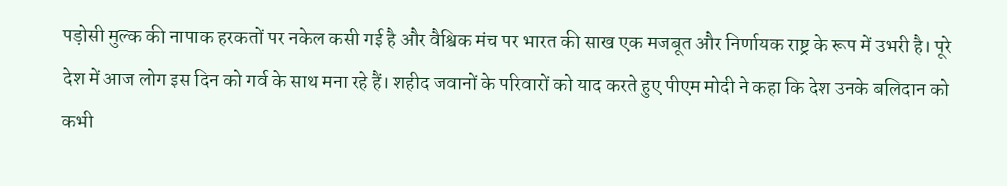पड़ोसी मुल्क की नापाक हरकतों पर नकेल कसी गई है और वैश्विक मंच पर भारत की साख एक मजबूत और निर्णायक राष्ट्र के रूप में उभरी है। पूरे देश में आज लोग इस दिन को गर्व के साथ मना रहे हैं। शहीद जवानों के परिवारों को याद करते हुए पीएम मोदी ने कहा कि देश उनके बलिदान को कभी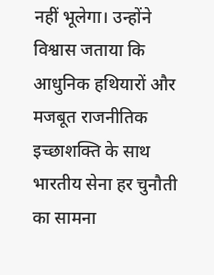नहीं भूलेगा। उन्होंने विश्वास जताया कि आधुनिक हथियारों और मजबूत राजनीतिक इच्छाशक्ति के साथ भारतीय सेना हर चुनौती का सामना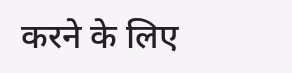करने के लिए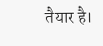तैयार है।